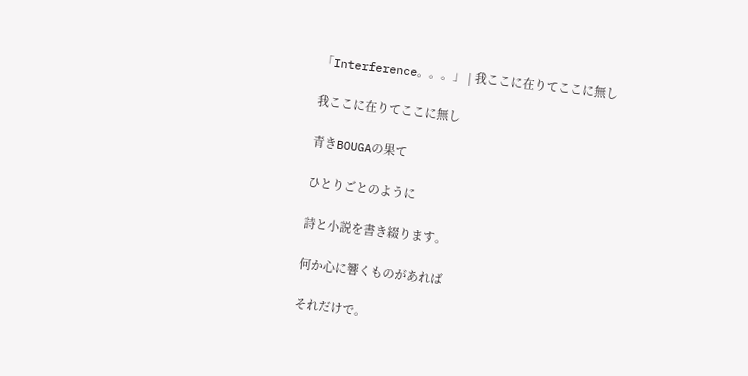「Interference。。。」 | 我ここに在りてここに無し

我ここに在りてここに無し

青きBOUGAの果て

ひとりごとのように

詩と小説を書き綴ります。

何か心に響くものがあれば

それだけで。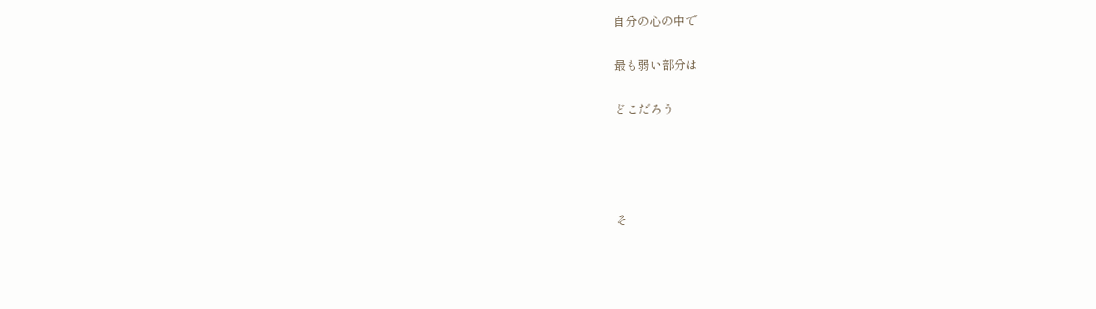自分の心の中で

最も弱い部分は

どこだろう




そ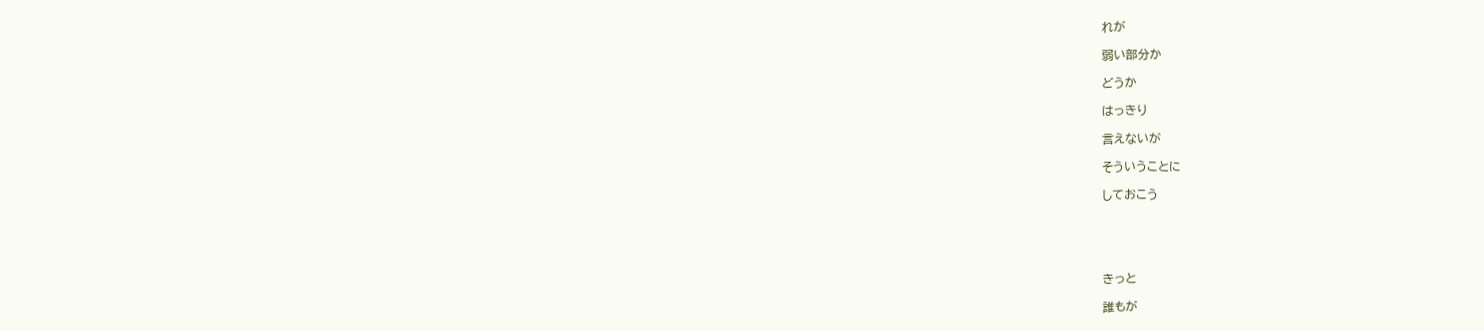れが

弱い部分か

どうか

はっきり

言えないが

そういうことに

しておこう





きっと

誰もが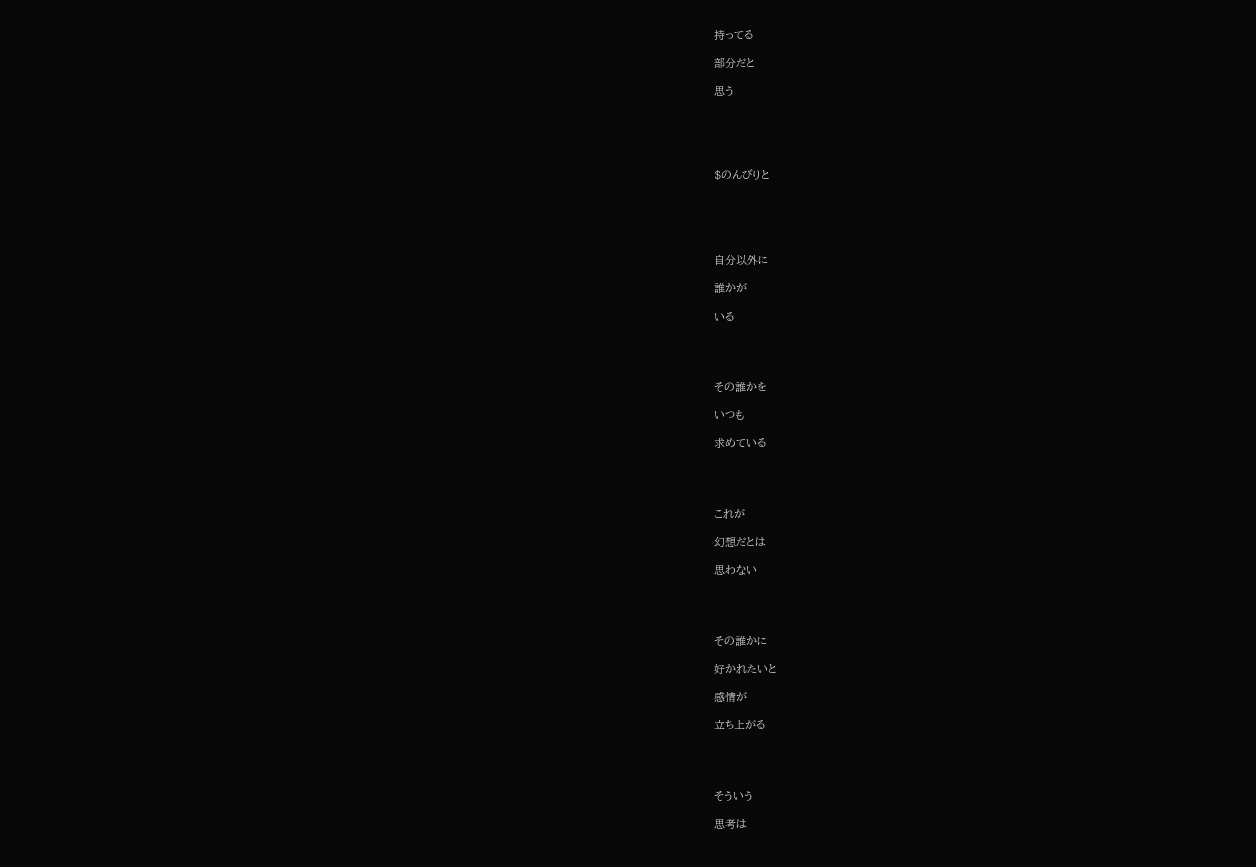持ってる

部分だと

思う





$のんびりと





自分以外に

誰かが

いる




その誰かを

いつも

求めている




これが

幻想だとは

思わない




その誰かに

好かれたいと

感情が

立ち上がる




そういう

思考は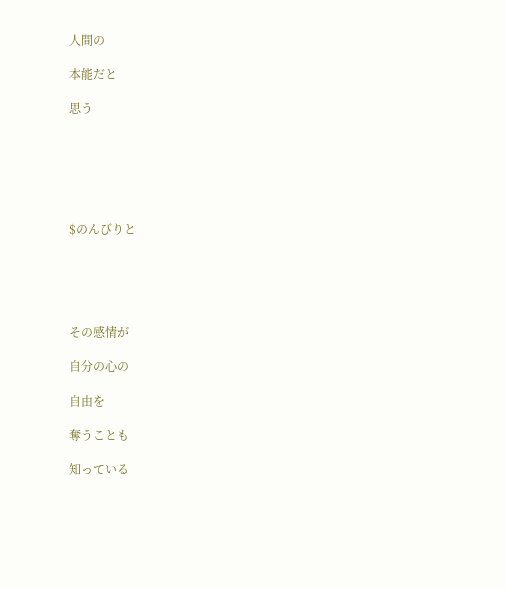人間の

本能だと

思う






$のんびりと





その感情が

自分の心の

自由を

奪うことも

知っている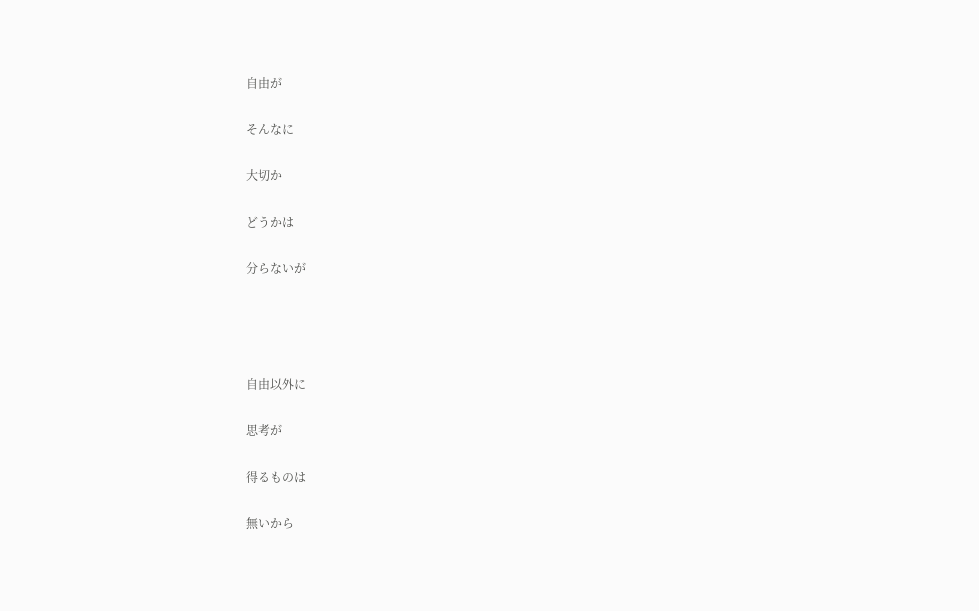自由が

そんなに

大切か

どうかは

分らないが




自由以外に

思考が

得るものは

無いから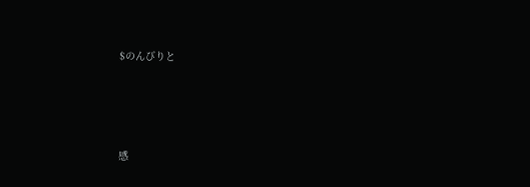$のんびりと




感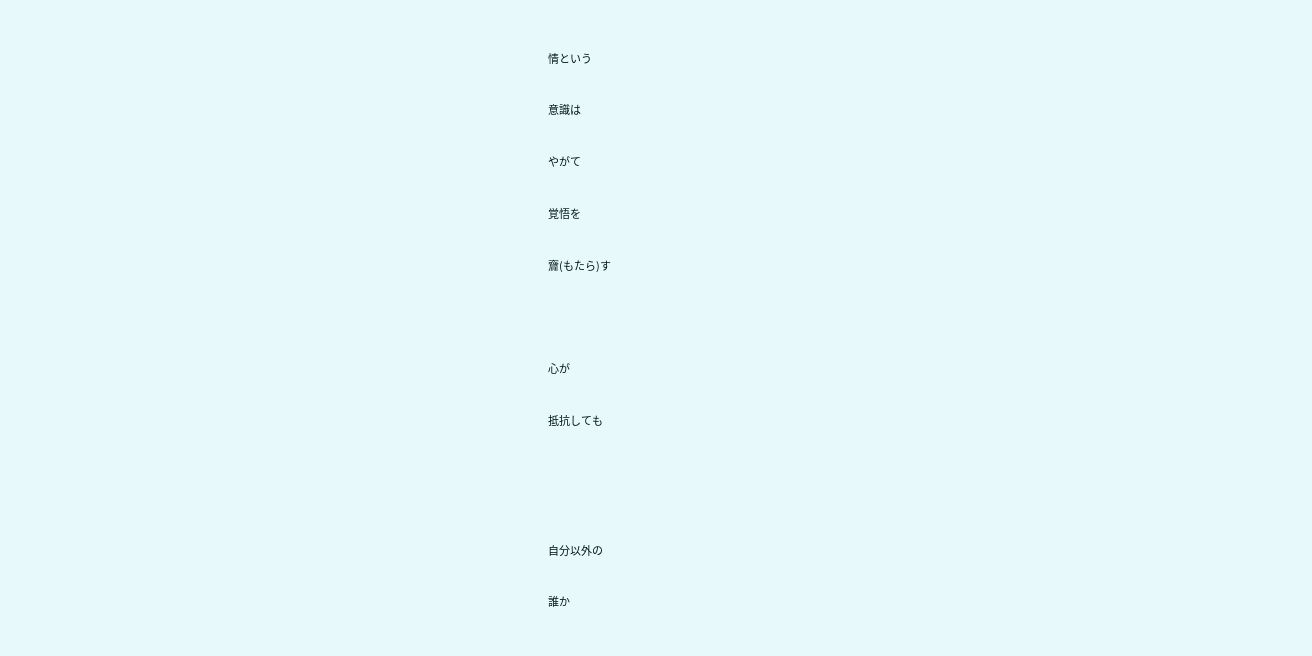情という

意識は

やがて

覚悟を

齎(もたら)す



心が

抵抗しても




自分以外の

誰か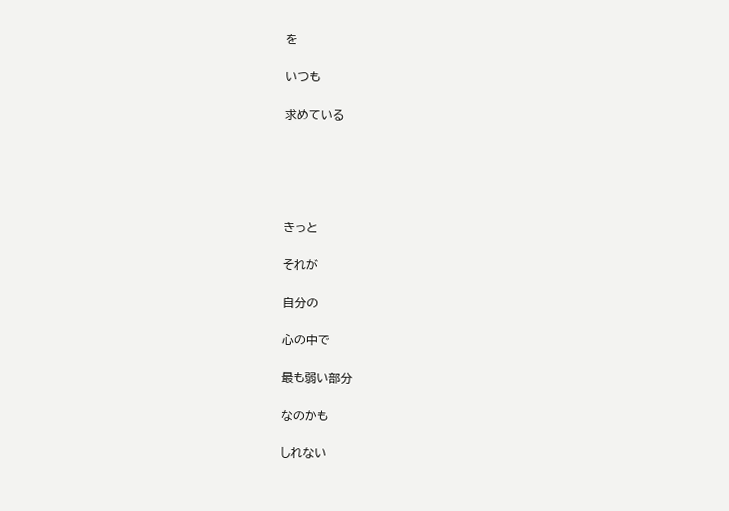を

いつも

求めている





きっと

それが

自分の

心の中で

最も弱い部分

なのかも

しれない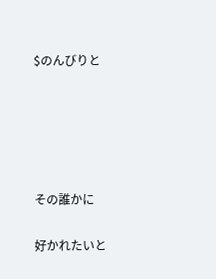$のんびりと





その誰かに

好かれたいと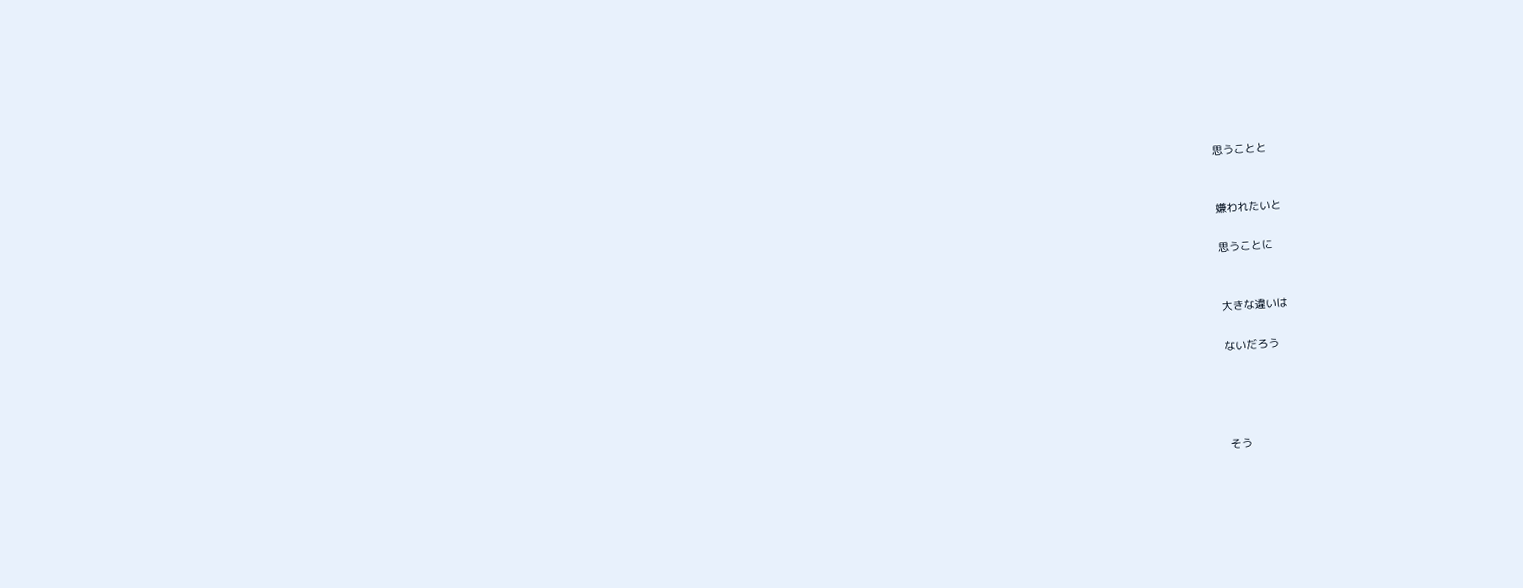思うことと


嫌われたいと

思うことに


大きな違いは

ないだろう




そう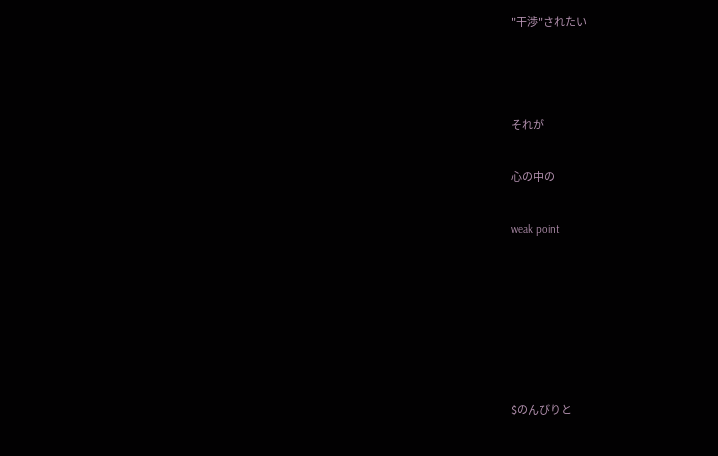"干渉"されたい



それが

心の中の

weak point






$のんびりと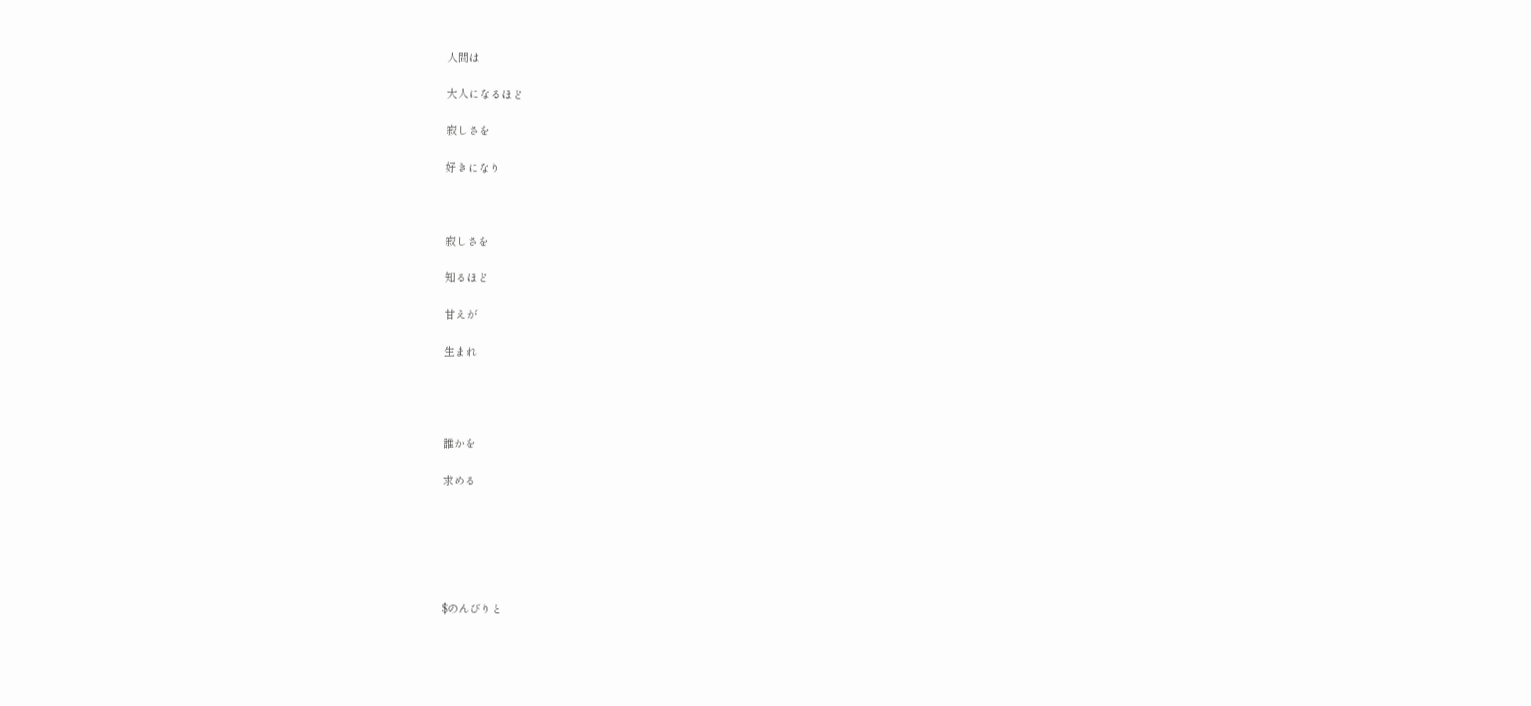人間は

大人になるほど

寂しさを

好きになり



寂しさを

知るほど

甘えが

生まれ




誰かを

求める






$のんびりと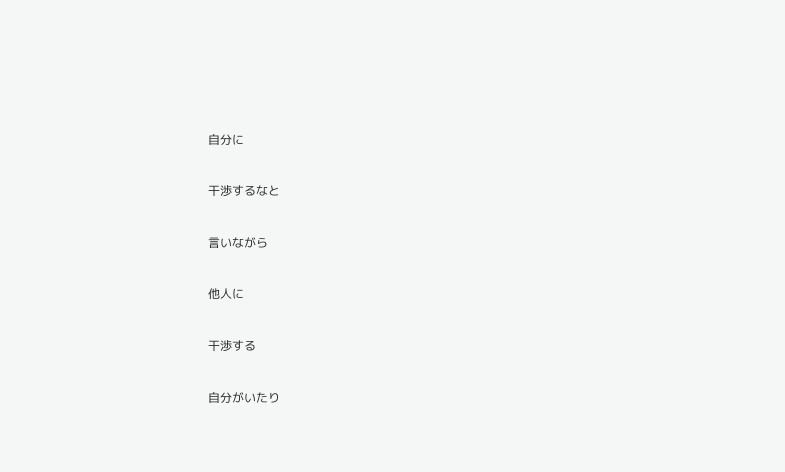自分に

干渉するなと

言いながら

他人に

干渉する

自分がいたり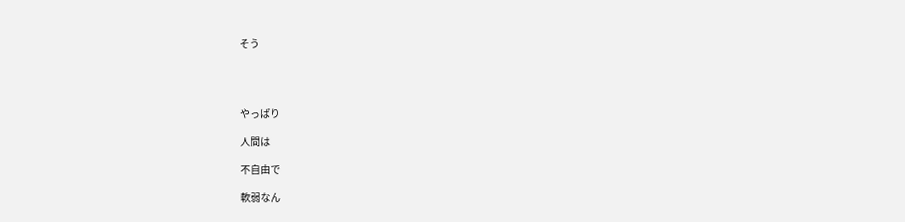そう




やっぱり

人間は

不自由で

軟弱なん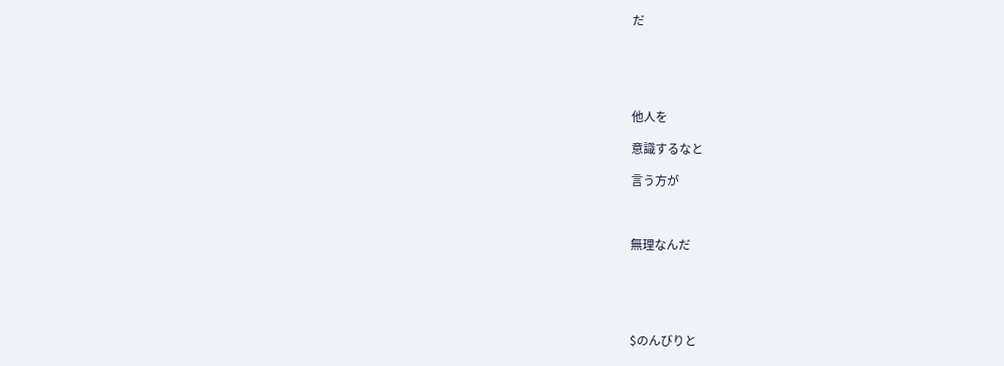だ





他人を

意識するなと

言う方が



無理なんだ





$のんびりと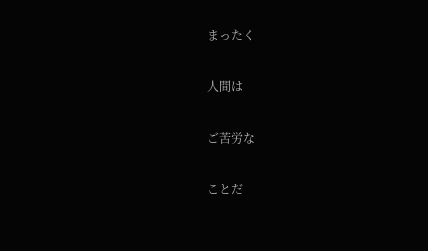まったく

人間は

ご苦労な

ことだ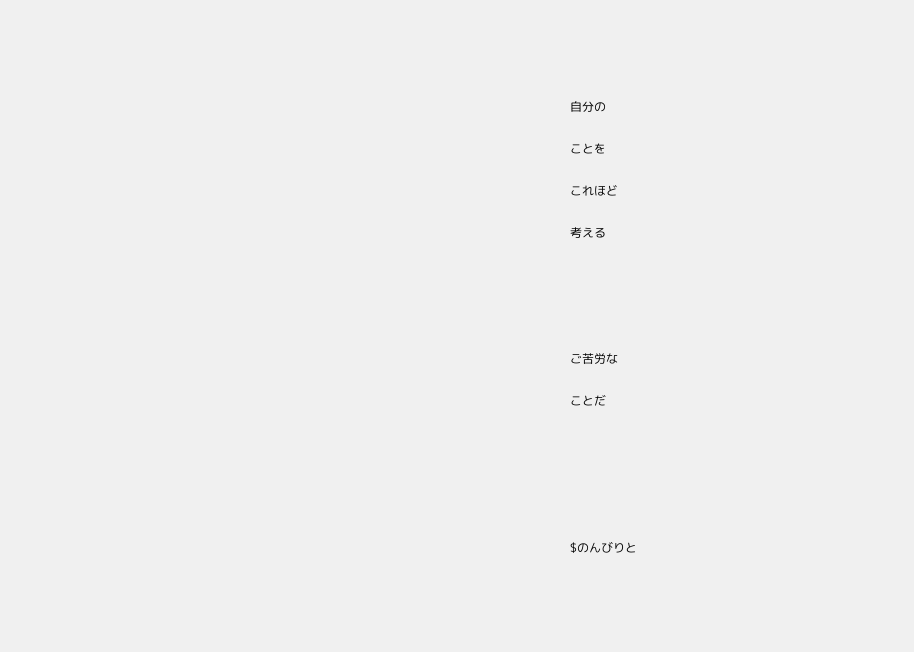自分の

ことを

これほど

考える





ご苦労な

ことだ






$のんびりと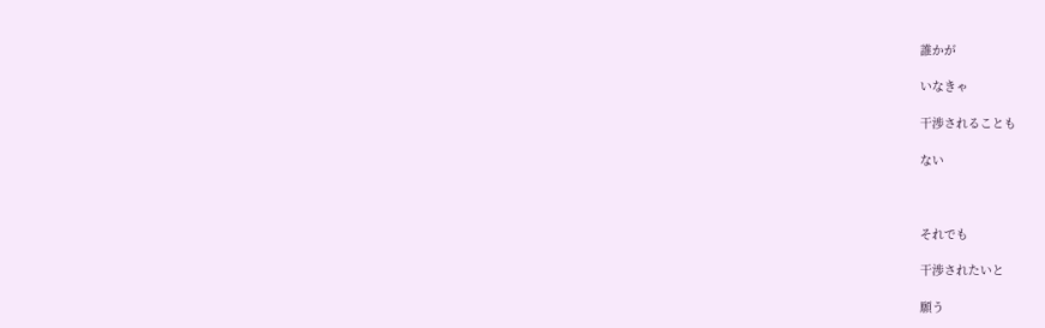誰かが

いなきゃ

干渉されることも

ない



それでも

干渉されたいと

願う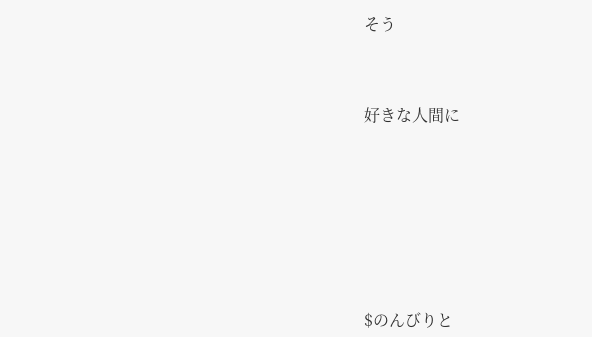そう



好きな人間に








$のんびりと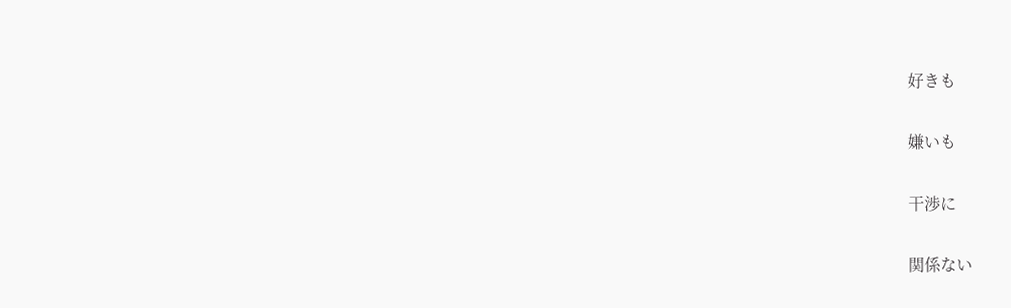好きも

嫌いも

干渉に

関係ない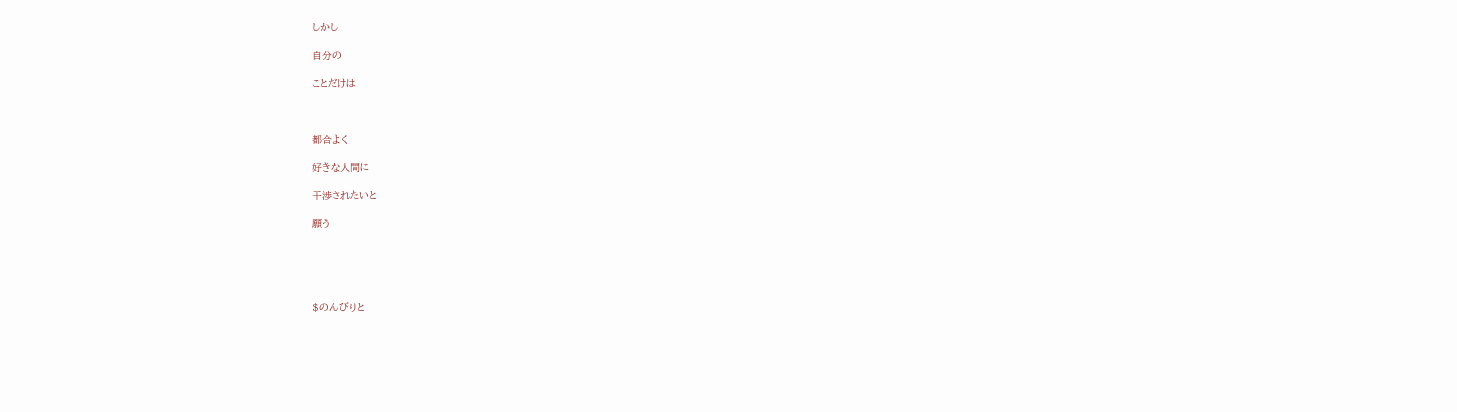しかし

自分の

ことだけは



都合よく

好きな人間に

干渉されたいと

願う





$のんびりと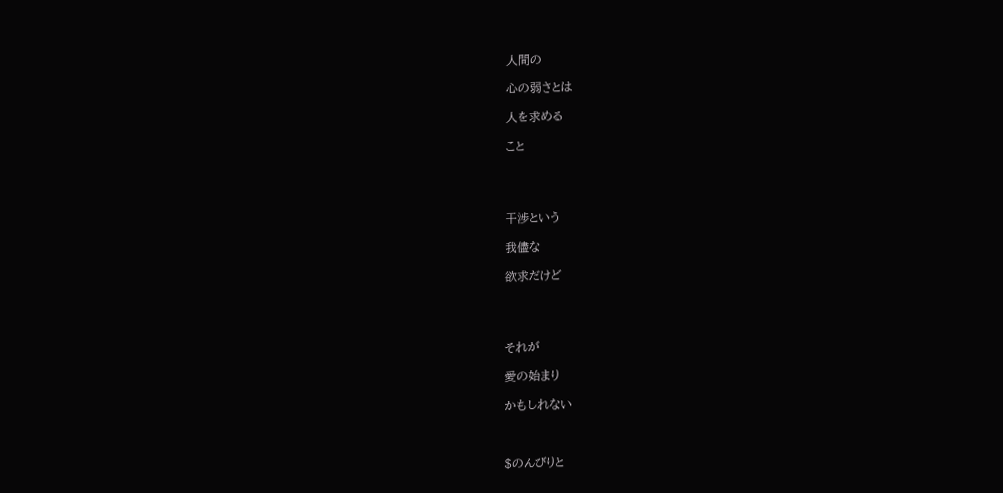人間の

心の弱さとは

人を求める

こと




干渉という

我儘な

欲求だけど




それが

愛の始まり

かもしれない



$のんびりと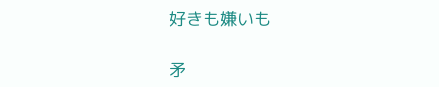好きも嫌いも

矛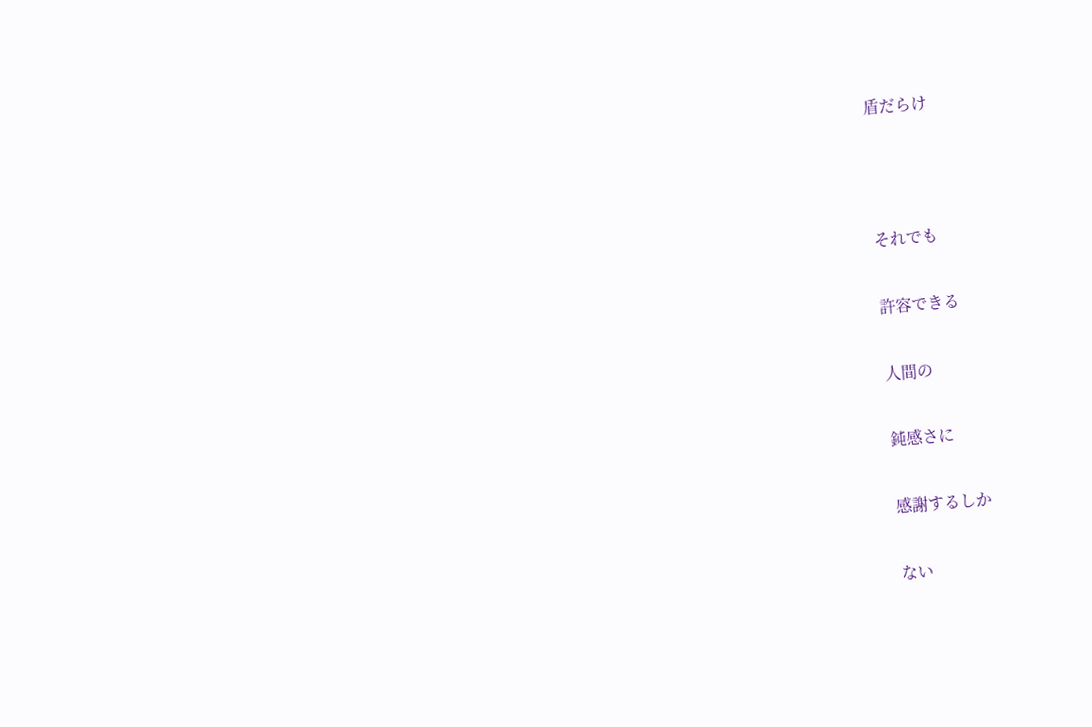盾だらけ



それでも

許容できる

人間の

鈍感さに

感謝するしか

ない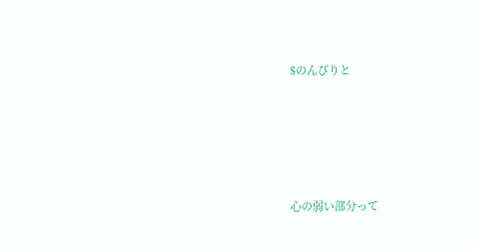$のんびりと





心の弱い部分って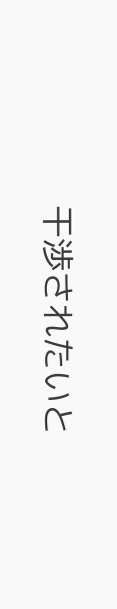干渉されたいと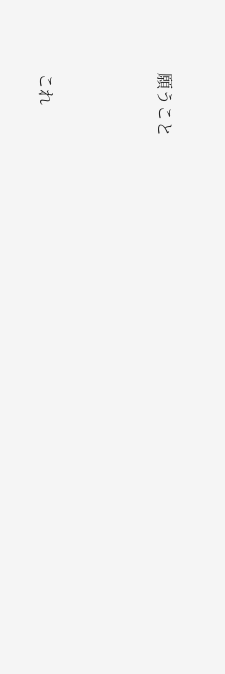願うこと




これ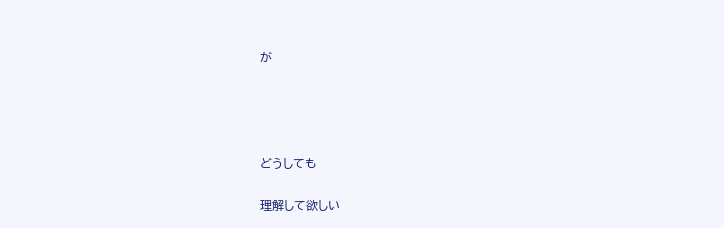が




どうしても

理解して欲しい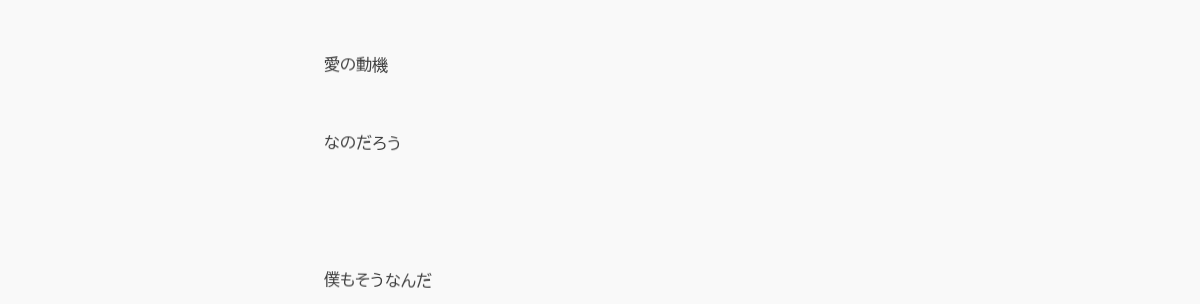愛の動機



なのだろう






僕もそうなんだ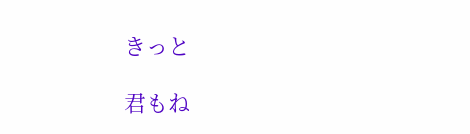きっと

君もね